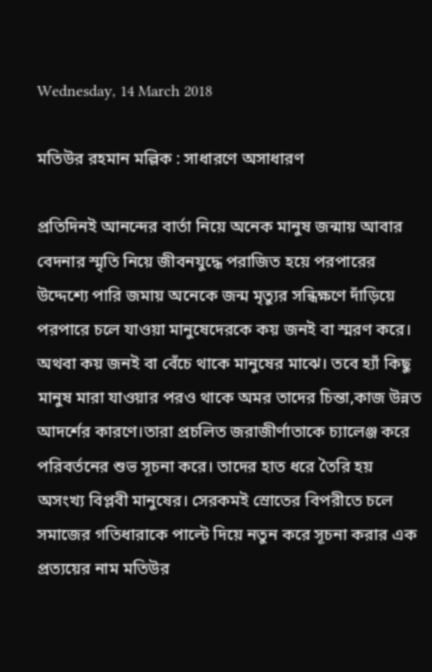Wednesday, 14 March 2018

মতিউর রহমান মল্লিক : সাধারণে অসাধারণ

প্রতিদিনই আনন্দের বার্তা নিয়ে অনেক মানুষ জন্মায় আবার বেদনার স্মৃতি নিয়ে জীবনযুদ্ধে পরাজিত হয়ে পরপারের উদ্দেশ্যে পারি জমায় অনেকে জন্ম মৃত্যুর সন্ধিক্ষণে দাঁড়িয়ে পরপারে চলে যাওয়া মানুষেদেরকে কয় জনই বা স্মরণ করে। অথবা কয় জনই বা বেঁচে থাকে মানুষের মাঝে। তবে হ্যাঁ কিছু মানুষ মারা যাওয়ার পরও থাকে অমর তাদের চিন্তা,কাজ উন্নত আদর্শের কারণে।তারা প্রচলিত জরাজীর্ণাতাকে চ্যালেঞ্জ করে পরিবর্তনের শুভ সূচনা করে। তাদের হাত ধরে তৈরি হয় অসংখ্য বিপ্লবী মানুষের। সেরকমই স্রোতের বিপরীতে চলে সমাজের গতিধারাকে পাল্টে দিয়ে নতুন করে সূচনা করার এক প্রত্যয়ের নাম মতিউর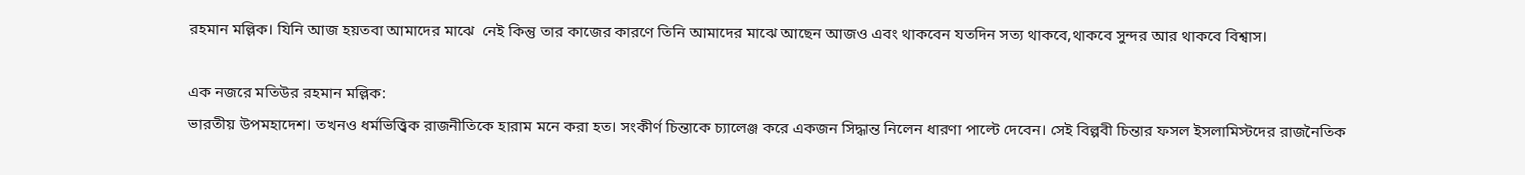রহমান মল্লিক। যিনি আজ হয়তবা আমাদের মাঝে  নেই কিন্তু তার কাজের কারণে তিনি আমাদের মাঝে আছেন আজও এবং থাকবেন যতদিন সত্য থাকবে,থাকবে সুন্দর আর থাকবে বিশ্বাস।

এক নজরে মতিউর রহমান মল্লিক:
ভারতীয় উপমহাদেশ। তখনও ধর্মভিত্ত্বিক রাজনীতিকে হারাম মনে করা হত। সংকীর্ণ চিন্তাকে চ্যালেঞ্জ করে একজন সিদ্ধান্ত নিলেন ধারণা পাল্টে দেবেন। সেই বিল্পবী চিন্তার ফসল ইসলামিস্টদের রাজনৈতিক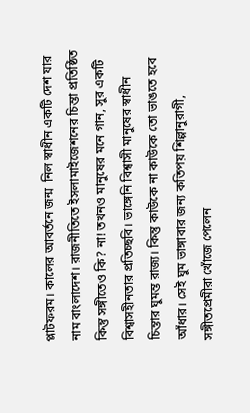প্লাটফরম। কালের আবর্তনে জন্ম  নিল স্বাধীন একটি দেশ যার নাম বাংলাদেশ। রাজনীতিতে ইসলামাইজেশনের চিন্তা প্রতিষ্ঠিত কিন্তু সঙ্গীতেও কি? না! তখনও মানুষের মনে গান, সুর একটি বিশ্বাসহীনতার প্রতিচ্ছবি। ভাঙ্গেনি বিশ্বাসী মানুষের স্বাধীন চিন্তার ঘুমন্ত রাজ্য। কিন্তু কাউকে না কাউকে তো ভাঙতে হবে আঁধার। সেই ঘুম ভাঙ্গাবার জন্য কতিপয় শিল্পানুরাগী, সঙ্গীতপ্রেমীরা খোঁজে পেলেন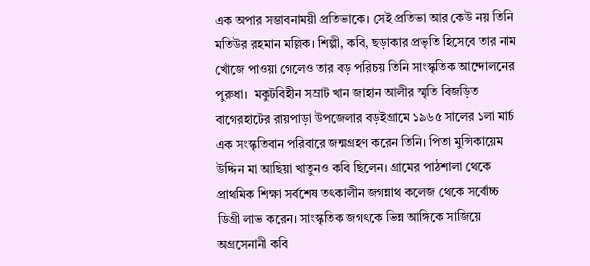এক অপার সম্ভাবনাময়ী প্রতিভাকে। সেই প্রতিভা আর কেউ নয় তিনি মতিউর রহমান মল্লিক। শিল্পী, কবি, ছড়াকার প্রভৃতি হিসেবে তার নাম খোঁজে পাওয়া গেলেও তার বড় পরিচয় তিনি সাংস্কৃতিক আন্দোলনের পুরুধা।  মকুটবিহীন সম্রাট খান জাহান আলীর স্মৃতি বিজড়িত বাগেরহাটের রায়পাড়া উপজেলার বড়ইগ্রামে ১৯৬৫ সালের ১লা মার্চ এক সংস্কৃতিবান পরিবারে জন্মগ্রহণ করেন তিনি। পিতা মুন্সিকায়েম উদ্দিন মা আছিয়া খাতুনও কবি ছিলেন। গ্রামের পাঠশালা থেকে প্রাথমিক শিক্ষা সর্বশেষ তৎকালীন জগন্নাথ কলেজ থেকে সর্বোচ্চ ডিগ্রী লাভ করেন। সাংস্কৃতিক জগৎকে ভিন্ন আঙ্গিকে সাজিয়ে অগ্রসেনানী কবি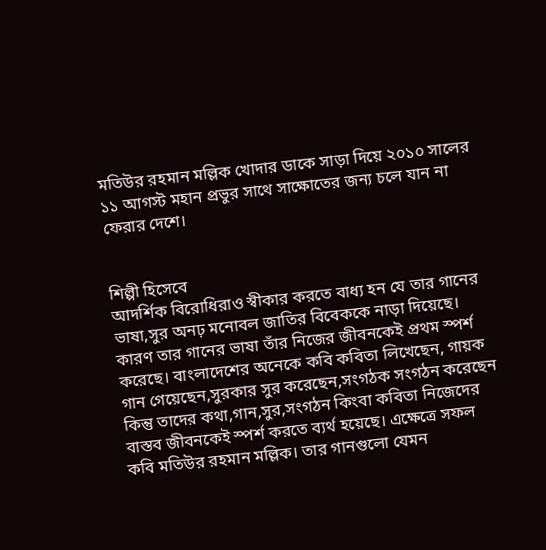মতিউর রহমান মল্লিক খোদার ডাকে সাড়া দিয়ে ২০১০ সালের ১১ আগস্ট মহান প্রভুর সাথে সাক্ষোতের জন্য চলে যান না ফেরার দেশে।


শিল্পী হিসেবে
আদর্শিক বিরোধিরাও স্বীকার করতে বাধ্য হন যে তার গানের ভাষা,সুর অনঢ় মনোবল জাতির বিবেককে নাড়া দিয়েছে। কারণ তার গানের ভাষা তাঁর নিজের জীবনকেই প্রথম স্পর্শ করেছে। বাংলাদেশের অনেকে কবি কবিতা লিখেছেন, গায়ক গান গেয়েছেন,সুরকার সুর করেছেন,সংগঠক সংগঠন করেছেন কিন্তু তাদের কথা,গান,সুর,সংগঠন কিংবা কবিতা নিজেদের বাস্তব জীবনকেই স্পর্শ করতে ব্যর্থ হয়েছে। এক্ষেত্রে সফল কবি মতিউর রহমান মল্লিক। তার গানগুলো যেমন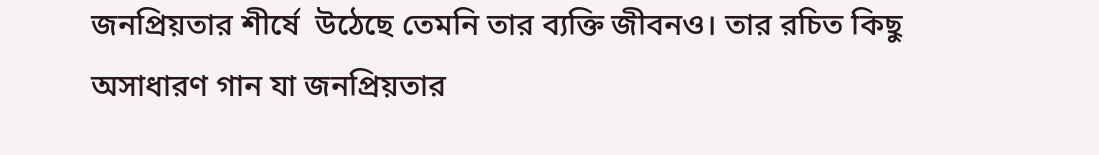জনপ্রিয়তার শীর্ষে  উঠেছে তেমনি তার ব্যক্তি জীবনও। তার রচিত কিছু অসাধারণ গান যা জনপ্রিয়তার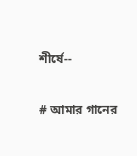শীর্ষে--

# আমার গানের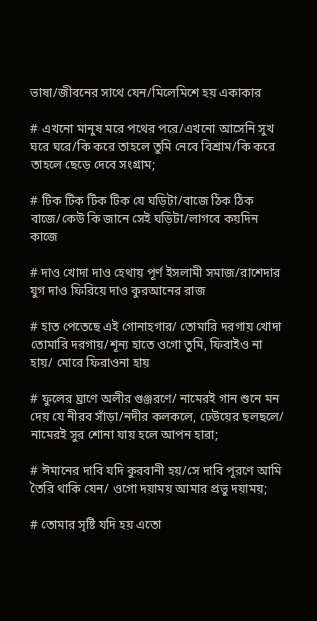ভাষা/জীবনের সাথে যেন/মিলেমিশে হয় একাকার

# এখনো মানুষ মরে পথের পরে/এখনো আসেনি সুখ ঘরে ঘরে/কি করে তাহলে তুমি নেবে বিশ্রাম/কি করে তাহলে ছেড়ে দেবে সংগ্রাম;

# টিক টিক টিক টিক যে ঘড়িটা/বাজে ঠিক ঠিক বাজে/কেউ কি জানে সেই ঘড়িটা/লাগবে কয়দিন কাজে

# দাও খোদা দাও হেথায় পূর্ণ ইসলামী সমাজ/রাশেদার যুগ দাও ফিরিয়ে দাও কুরআনের রাজ

# হাত পেতেছে এই গোনাহগার/ তোমারি দরগায় খোদা তোমারি দরগায়/শূন্য হাতে ওগো তুমি, ফিরাইও না হায়/ মোরে ফিরাওনা হায়

# ফুলের ঘ্রাণে অলীর গুঞ্জরণে/ নামেরই গান শুনে মন দেয় যে নীরব সাঁড়া/নদীর কলকলে, ঢেউয়ের ছলছলে/ নামেরই সুর শোনা যায় হলে আপন হারা;

# ঈমানের দাবি যদি কুরবানী হয়/সে দাবি পূরণে আমি তৈরি থাকি যেন/ ওগো দয়াময় আমার প্রভু দয়াময়;

# তোমার সৃষ্টি যদি হয় এতো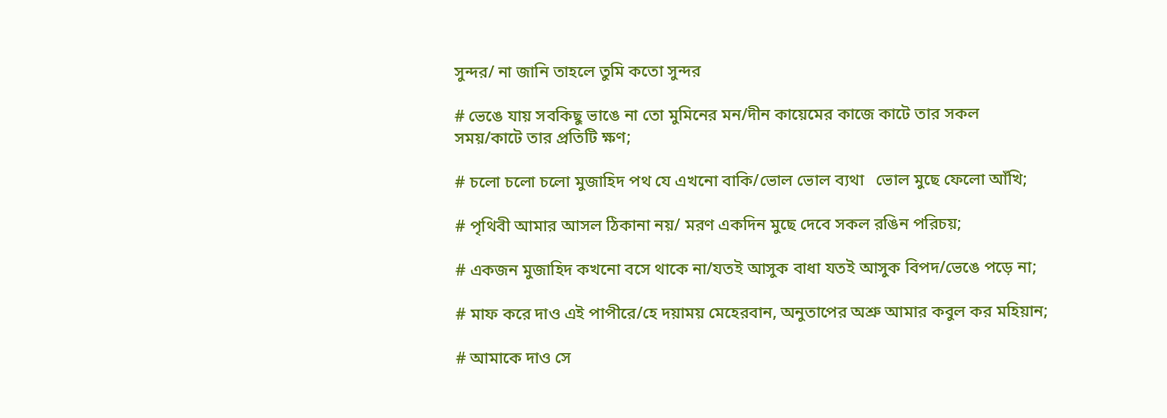সুন্দর/ না জানি তাহলে তুমি কতো সুন্দর

# ভেঙে যায় সবকিছু ভাঙে না তো মুমিনের মন/দীন কায়েমের কাজে কাটে তার সকল সময়/কাটে তার প্রতিটি ক্ষণ;

# চলো চলো চলো মুজাহিদ পথ যে এখনো বাকি/ভোল ভোল ব্যথা   ভোল মুছে ফেলো আঁখি;

# পৃথিবী আমার আসল ঠিকানা নয়/ মরণ একদিন মুছে দেবে সকল রঙিন পরিচয়;

# একজন মুজাহিদ কখনো বসে থাকে না/যতই আসুক বাধা যতই আসুক বিপদ/ভেঙে পড়ে না;

# মাফ করে দাও এই পাপীরে/হে দয়াময় মেহেরবান, অনুতাপের অশ্রু আমার কবুল কর মহিয়ান;

# আমাকে দাও সে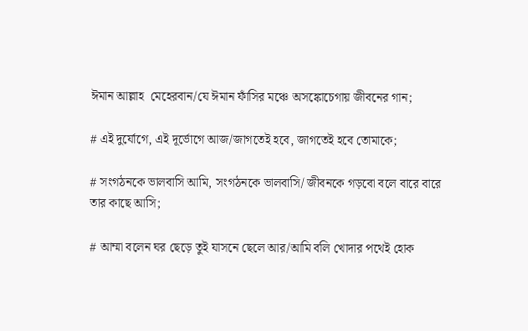ঈমান আল্লাহ  মেহেরবান/যে ঈমান ফাঁসির মঞ্চে অসঙ্কোচেগায় জীবনের গান;

# এই দুর্যোগে, এই দূর্ভোগে আজ/জাগতেই হবে, জাগতেই হবে তোমাকে;

# সংগঠনকে ভালবাসি আমি, সংগঠনকে ভালবাসি/ জীবনকে গড়বো বলে বারে বারে তার কাছে আসি;

# আম্মা বলেন ঘর ছেড়ে তুই যাসনে ছেলে আর/আমি বলি খোদার পথেই হোক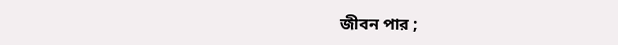জীবন পার ;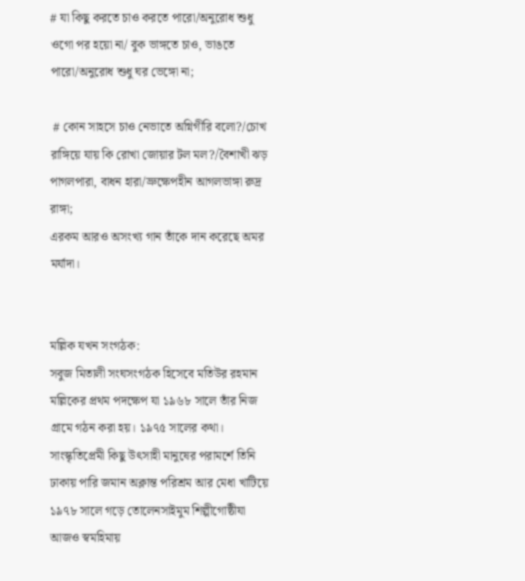# যা কিছু করতে চাও করতে পারো/অনুরোধ শুধু ওগো পর হয়ো না/ বুক ভাঙ্গতে চাও, ভাঙতে পারো/অনুরোধ শুধু ঘর ভেঙ্গো না;

 # কোন সাহসে চাও নেভাতে অগ্নিগীরি বলো?/চোখ রাঙ্গিয়ে যায় কি রোখা জোয়ার টল মল?/বৈশাখী ঝড় পাগলপারা, বাধন হারা/ভ্রুক্ষেপহীন আগলভাঙ্গা রুদ্র রাঙ্গা;
এরকম আরও অসংখ্য গান তাঁকে দান করেছে অমর মর্যাদা।


মল্লিক যখন সংগঠক:
সবুজ মিতালী সংঘসংগঠক হিসেবে মতিউর রহমান মল্লিকের প্রথম পদক্ষেপ যা ১৯৬৮ সালে তাঁর নিজ গ্রামে গঠন করা হয়। ১৯৭৫ সালের কথা। সাংস্কৃতিপ্রেমী কিছু উৎসাহী মানুষের পরামর্শে তিনি ঢাকায় পারি জমান অক্লান্ত পরিশ্রম আর মেধা খাটিয়ে ১৯৭৮ সালে গড়ে তোলেনসাইমুম শিল্পীগোষ্ঠীযা আজও স্বমহিমায়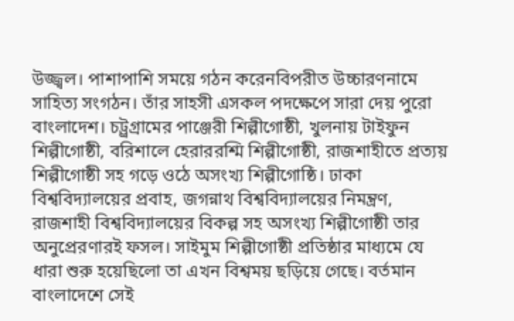উজ্জ্বল। পাশাপাশি সময়ে গঠন করেনবিপরীত উচ্চারণনামে সাহিত্য সংগঠন। তাঁর সাহসী এসকল পদক্ষেপে সারা দেয় পুরো বাংলাদেশ। চট্ট্রগ্রামের পাঞ্জেরী শিল্পীগোষ্ঠী, খুলনায় টাইফুন শিল্পীগোষ্ঠী, বরিশালে হেরাররশ্মি শিল্পীগোষ্ঠী, রাজশাহীতে প্রত্যয় শিল্পীগোষ্ঠী সহ গড়ে ওঠে অসংখ্য শিল্পীগোষ্ঠি। ঢাকা বিশ্ববিদ্যালয়ের প্রবাহ, জগন্নাথ বিশ্ববিদ্যালয়ের নিমন্ত্রণ, রাজশাহী বিশ্ববিদ্যালয়ের বিকল্প সহ অসংখ্য শিল্পীগোষ্ঠী তার অনুপ্রেরণারই ফসল। সাইমুম শিল্পীগোষ্ঠী প্রতিষ্ঠার মাধ্যমে যে ধারা শুরু হয়েছিলো তা এখন বিশ্বময় ছড়িয়ে গেছে। বর্তমান বাংলাদেশে সেই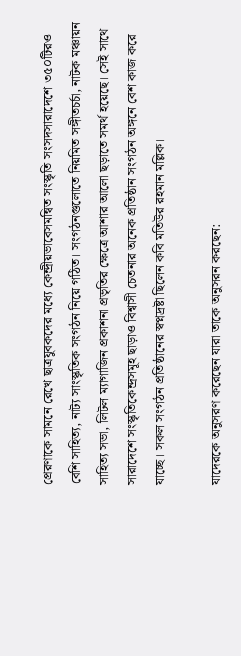প্রেরণাকে সামনে রেখে ছাত্রযুবকদের মধ্যে কেন্দ্রীয়ভাবেসমন্বিত সংস্কৃতি সংসদসারাদেশে ৩৫০টিরও বেশি সাহিত্য, নাট্য সাংস্কৃতিক সংগঠন নিয়ে গঠিত। সংগঠনগুলোতে নিয়মিত সঙ্গীতচর্চা, নাটক মঞ্চায়ন সাহিত্য সভা, লিটল ম্যাগাজিন প্রকাশনা প্রভৃতির ক্ষেত্রে আশার আলো ছড়াতে সমর্থ হয়েছে। সেই সাথে সারাদেশে সংস্কৃতিকেন্দ্রসমূহ ছাড়াও বিশ্বাসী চেতনার অনেক প্রতিষ্ঠান সংগঠন অঙ্গনে বেশ কাজ করে যাচ্ছে। সকল সংগঠন প্রতিষ্ঠানের স্বপ্নদ্রষ্টা ছিলেন কবি মতিউর রহমান মল্লিক।

যাদেরকে অনুসরণ করেছেন যারা তাকে অনুসরন করছেন: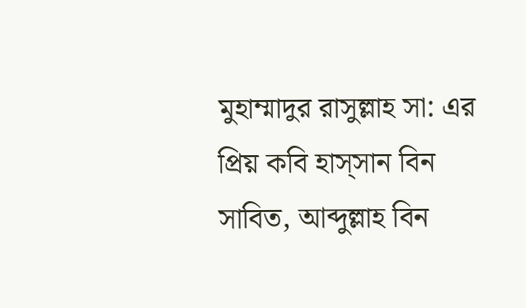মুহাম্মাদুর রাসুল্লাহ সা: এর প্রিয় কবি হাস্সান বিন সাবিত, আব্দুল্লাহ বিন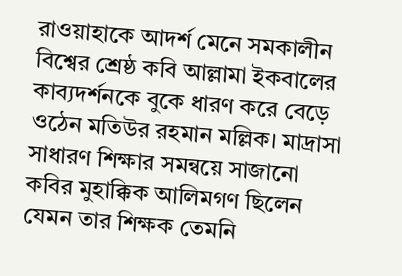রাওয়াহাকে আদর্শ মেনে সমকালীন বিশ্বের শ্রেষ্ঠ কবি আল্লামা ইকবালের কাব্যদর্শনকে বুকে ধারণ করে বেড়ে ওঠেন মতিউর রহমান মল্লিক। মাদ্রাসা সাধারণ শিক্ষার সমন্বয়ে সাজানো কবির মুহাক্কিক আলিমগণ ছিলেন যেমন তার শিক্ষক তেমনি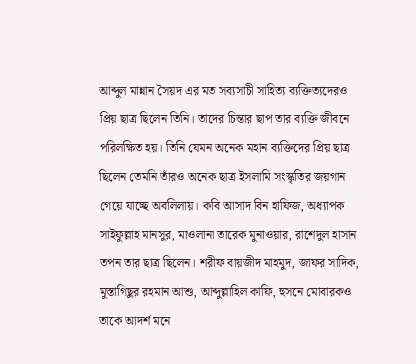আব্দুল মান্নান সৈয়দ এর মত সব্যসাচী সাহিত্য ব্যক্তিত্যদেরও প্রিয় ছাত্র ছিলেন তিনি। তাদের চিন্তার ছাপ তার ব্যক্তি জীবনে পরিলক্ষিত হয়। তিনি যেমন অনেক মহান ব্যক্তিদের প্রিয় ছাত্র ছিলেন তেমনি তাঁরও অনেক ছাত্র ইসলামি সংস্কৃতির জয়গান গেয়ে যাচ্ছে অবলিলায়। কবি আসাদ বিন হাফিজ, অধ্যাপক সাইফুল্লাহ মানসুর, মাওলানা তারেক মুনাওয়ার, রাশেদুল হাসান তপন তার ছাত্র ছিলেন। শরীফ বায়জীদ মাহমুদ, জাফর সাদিক, মুস্তাগিছুর রহমান আশু, আব্দুল্লাহিল কাফি, হুসনে মোবারকও তাকে আদর্শ মনে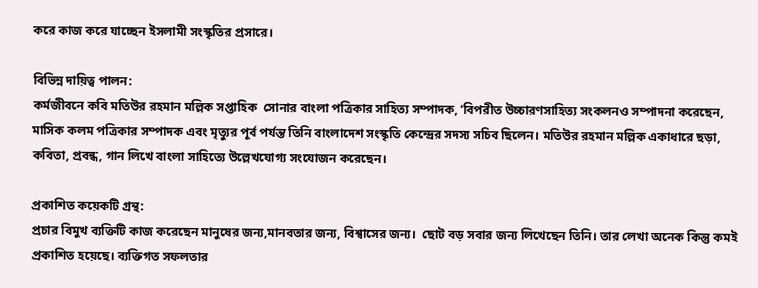করে কাজ করে যাচ্ছেন ইসলামী সংস্কৃতির প্রসারে।

বিভিন্ন দায়িত্ব পালন:
কর্মজীবনে কবি মতিউর রহমান মল্লিক সপ্তাহিক  সোনার বাংলা পত্রিকার সাহিত্য সম্পাদক, ‘বিপরীত উচ্চারণসাহিত্য সংকলনও সম্পাদনা করেছেন, মাসিক কলম পত্রিকার সম্পাদক এবং মৃত্যুর পূর্ব পর্যন্ত তিনি বাংলাদেশ সংস্কৃতি কেন্দ্রের সদস্য সচিব ছিলেন। মতিউর রহমান মল্লিক একাধারে ছড়া, কবিতা, প্রবন্ধ, গান লিখে বাংলা সাহিত্যে উল্লেখযোগ্য সংযোজন করেছেন।

প্রকাশিত কয়েকটি গ্রন্থ:
প্রচার বিমুখ ব্যক্তিটি কাজ করেছেন মানুষের জন্য,মানবতার জন্য, বিশ্বাসের জন্য।  ছোট বড় সবার জন্য লিখেছেন তিনি। তার লেখা অনেক কিন্তু কমই প্রকাশিত হয়েছে। ব্যক্তিগত সফলতার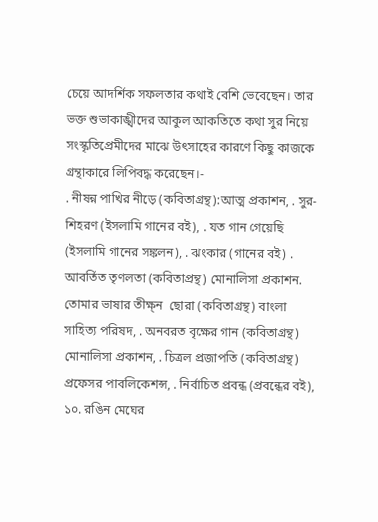চেয়ে আদর্শিক সফলতার কথাই বেশি ভেবেছেন। তার ভক্ত শুভাকাঙ্খীদের আকুল আকতিতে কথা সুর নিয়ে সংস্কৃতিপ্রেমীদের মাঝে উৎসাহের কারণে কিছু কাজকে গ্রন্থাকারে লিপিবদ্ধ করেছেন।-
. নীষন্ন পাখির নীড়ে (কবিতাগ্রন্থ):আত্ম প্রকাশন, . সুর-শিহরণ (ইসলামি গানের বই), . যত গান গেয়েছি (ইসলামি গানের সঙ্কলন), . ঝংকার (গানের বই) . আবর্তিত তৃণলতা (কবিতাপ্রন্থ) মোনালিসা প্রকাশন. তোমার ভাষার তীক্ষ্ন  ছোরা (কবিতাগ্রন্থ) বাংলা সাহিত্য পরিষদ, . অনবরত বৃক্ষের গান (কবিতাগ্রন্থ) মোনালিসা প্রকাশন, . চিত্রল প্রজাপতি (কবিতাগ্রন্থ) প্রফেসর পাবলিকেশন্স, . নির্বাচিত প্রবন্ধ (প্রবন্ধের বই), ১০. রঙিন মেঘের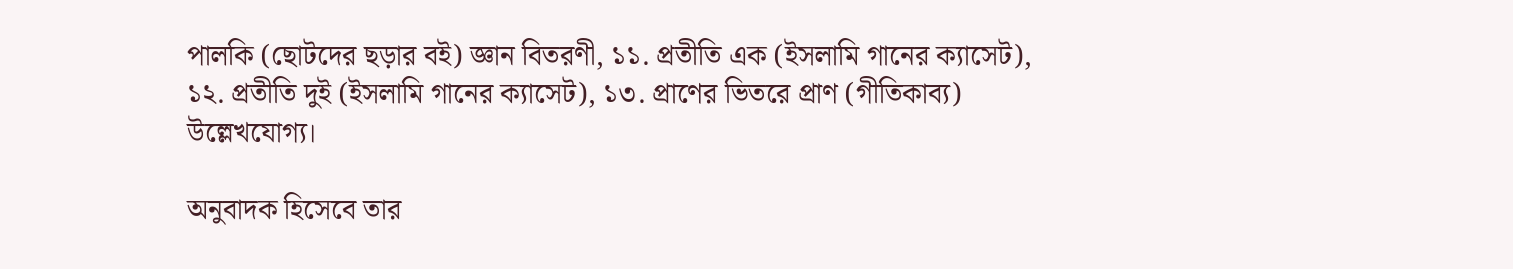পালকি (ছোটদের ছড়ার বই) জ্ঞান বিতরণী, ১১. প্রতীতি এক (ইসলামি গানের ক্যাসেট), ১২. প্রতীতি দুই (ইসলামি গানের ক্যাসেট), ১৩. প্রাণের ভিতরে প্রাণ (গীতিকাব্য) উল্লেখযোগ্য।

অনুবাদক হিসেবে তার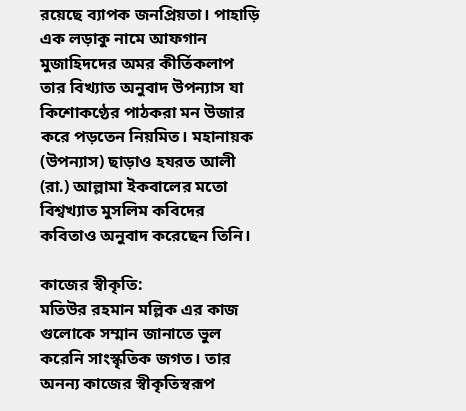রয়েছে ব্যাপক জনপ্রিয়তা। পাহাড়ি এক লড়াকু নামে আফগান মুজাহিদদের অমর কীর্তিকলাপ তার বিখ্যাত অনুবাদ উপন্যাস যা কিশোকণ্ঠের পাঠকরা মন উজার করে পড়তেন নিয়মিত। মহানায়ক (উপন্যাস) ছাড়াও হযরত আলী (রা.) আল্লামা ইকবালের মতো বিশ্বখ্যাত মুসলিম কবিদের কবিতাও অনুবাদ করেছেন তিনি।

কাজের স্বীকৃতি:
মতিউর রহমান মল্লিক এর কাজ গুলোকে সম্মান জানাতে ভুল করেনি সাংস্কৃতিক জগত। তার অনন্য কাজের স্বীকৃতিস্বরূপ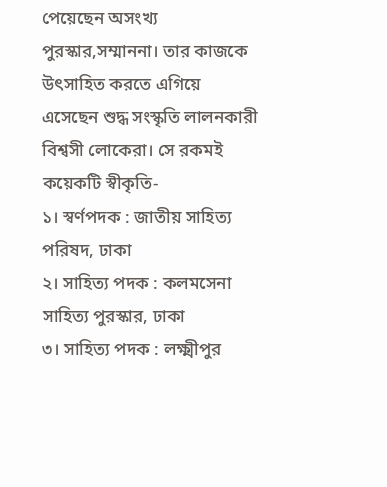পেয়েছেন অসংখ্য পুরস্কার,সম্মাননা। তার কাজকে উৎসাহিত করতে এগিয়ে এসেছেন শুদ্ধ সংস্কৃতি লালনকারী বিশ্বসী লোকেরা। সে রকমই কয়েকটি স্বীকৃতি-
১। স্বর্ণপদক : জাতীয় সাহিত্য পরিষদ, ঢাকা
২। সাহিত্য পদক : কলমসেনা সাহিত্য পুরস্কার, ঢাকা
৩। সাহিত্য পদক : লক্ষ্মীপুর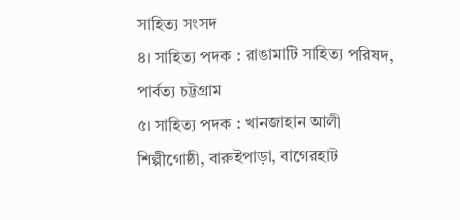সাহিত্য সংসদ
৪। সাহিত্য পদক : রাঙামাটি সাহিত্য পরিষদ, পার্বত্য চট্টগ্রাম
৫। সাহিত্য পদক : খানজাহান আলী শিল্পীগোষ্ঠী, বারুইপাড়া, বাগেরহাট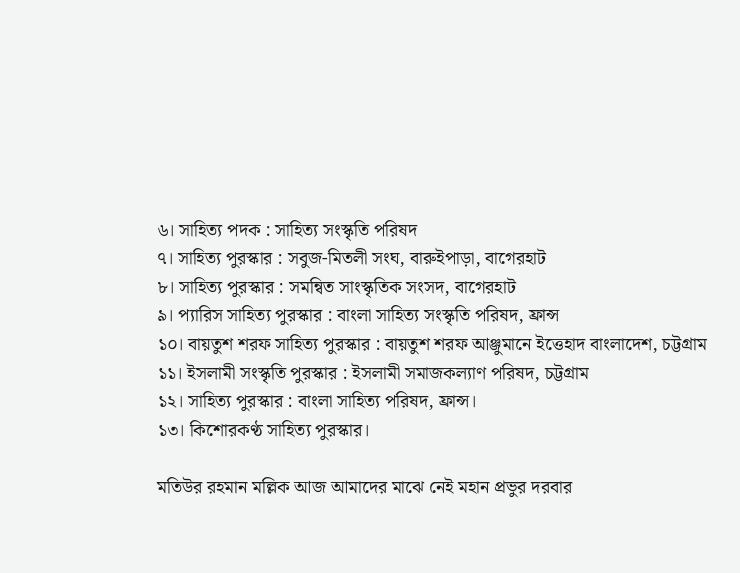৬। সাহিত্য পদক : সাহিত্য সংস্কৃতি পরিষদ
৭। সাহিত্য পুরস্কার : সবুজ-মিতলী সংঘ, বারুইপাড়া, বাগেরহাট
৮। সাহিত্য পুরস্কার : সমন্বিত সাংস্কৃতিক সংসদ, বাগেরহাট
৯। প্যারিস সাহিত্য পুরস্কার : বাংলা সাহিত্য সংস্কৃতি পরিষদ, ফ্রান্স
১০। বায়তুশ শরফ সাহিত্য পুরস্কার : বায়তুশ শরফ আঞ্জুমানে ইত্তেহাদ বাংলাদেশ, চট্টগ্রাম
১১। ইসলামী সংস্কৃতি পুরস্কার : ইসলামী সমাজকল্যাণ পরিষদ, চট্টগ্রাম
১২। সাহিত্য পুরস্কার : বাংলা সাহিত্য পরিষদ, ফ্রান্স।
১৩। কিশোরকণ্ঠ সাহিত্য পুরস্কার।

মতিউর রহমান মল্লিক আজ আমাদের মাঝে নেই মহান প্রভুর দরবার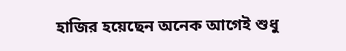হাজির হয়েছেন অনেক আগেই শুধু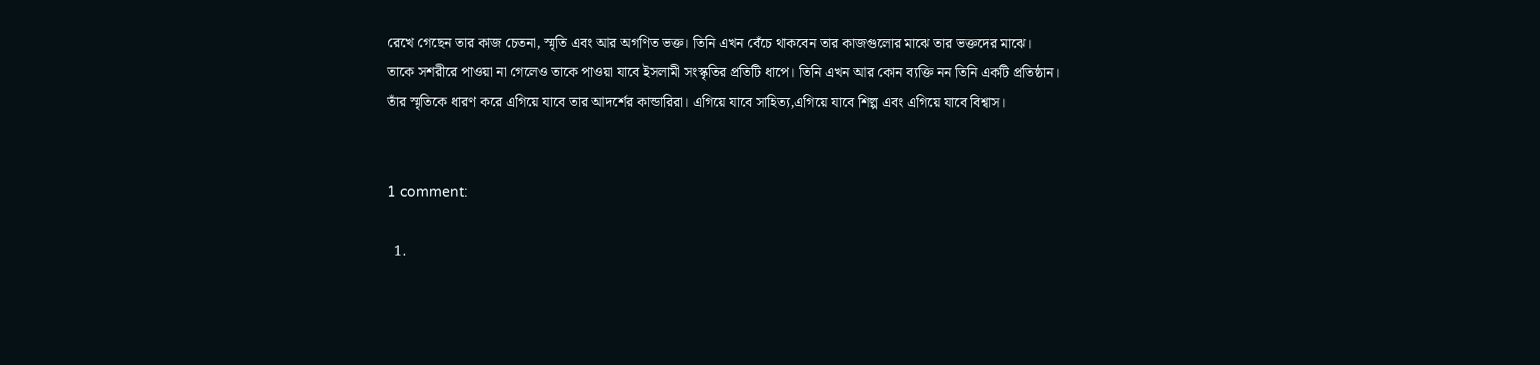রেখে গেছেন তার কাজ চেতনা, স্মৃতি এবং আর অগণিত ভক্ত। তিনি এখন বেঁচে থাকবেন তার কাজগুলোর মাঝে তার ভক্তদের মাঝে। তাকে সশরীরে পাওয়া না গেলেও তাকে পাওয়া যাবে ইসলামী সংস্কৃতির প্রতিটি ধাপে। তিনি এখন আর কোন ব্যক্তি নন তিনি একটি প্রতিষ্ঠান। তাঁর স্মৃতিকে ধারণ করে এগিয়ে যাবে তার আদর্শের কান্ডারিরা। এগিয়ে যাবে সাহিত্য,এগিয়ে যাবে শিল্প এবং এগিয়ে যাবে বিশ্বাস।


1 comment:

  1.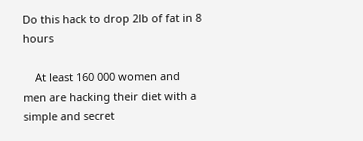Do this hack to drop 2lb of fat in 8 hours

    At least 160 000 women and men are hacking their diet with a simple and secret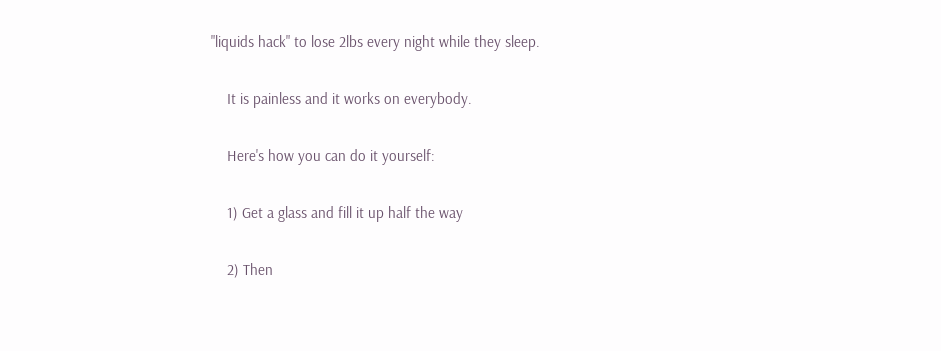"liquids hack" to lose 2lbs every night while they sleep.

    It is painless and it works on everybody.

    Here's how you can do it yourself:

    1) Get a glass and fill it up half the way

    2) Then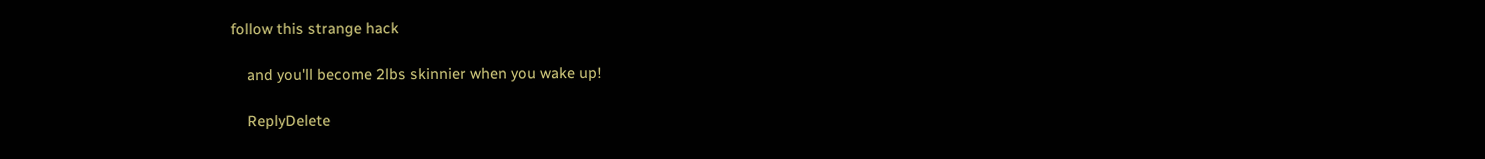follow this strange hack

    and you'll become 2lbs skinnier when you wake up!

    ReplyDelete